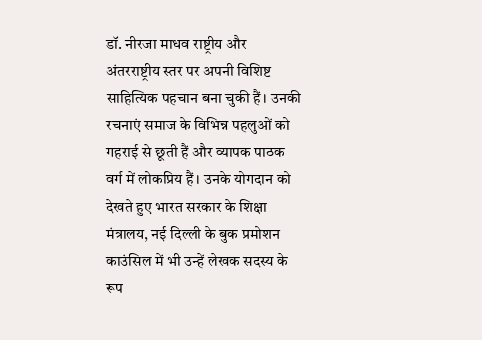डॉ. नीरजा माधव राष्ट्रीय और अंतरराष्ट्रीय स्तर पर अपनी विशिष्ट साहित्यिक पहचान बना चुकी हैं। उनकी रचनाएं समाज के विभिन्न पहलुओं को गहराई से छूती हैं और व्यापक पाठक वर्ग में लोकप्रिय हैं। उनके योगदान को देखते हुए भारत सरकार के शिक्षा मंत्रालय, नई दिल्ली के बुक प्रमोशन काउंसिल में भी उन्हें लेखक सदस्य के रूप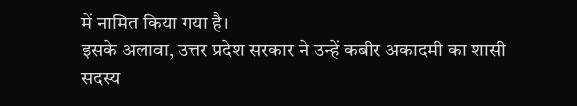में नामित किया गया है।
इसके अलावा, उत्तर प्रदेश सरकार ने उन्हें कबीर अकादमी का शासी सदस्य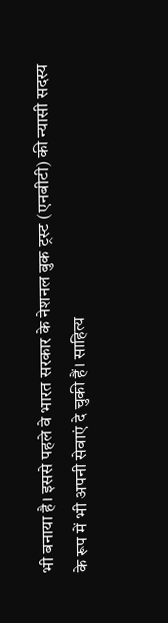भी बनाया है। इससे पहले वे भारत सरकार के नेशनल बुक ट्रस्ट (एनबीटी) की न्यासी सदस्य के रूप में भी अपनी सेवाएं दे चुकी हैं। साहित्य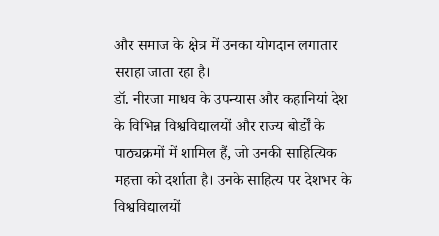और समाज के क्षेत्र में उनका योगदान लगातार सराहा जाता रहा है।
डॉ. नीरजा माधव के उपन्यास और कहानियां देश के विभिन्न विश्वविद्यालयों और राज्य बोर्डों के पाठ्यक्रमों में शामिल हैं, जो उनकी साहित्यिक महत्ता को दर्शाता है। उनके साहित्य पर देशभर के विश्वविद्यालयों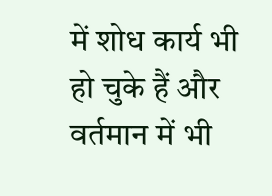में शोध कार्य भी हो चुके हैं और वर्तमान में भी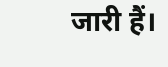जारी हैं।